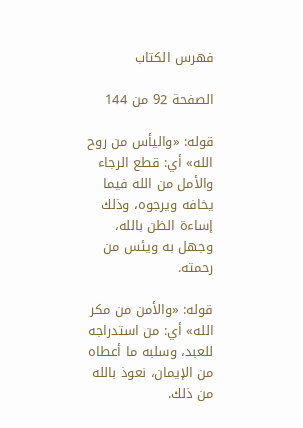فهرس الكتاب

الصفحة 92 من 144

قوله: «واليأس من روح الله» أي: قطع الرجاء والأمل من الله فيما يخافه ويرجوه، وذلك إساءة الظن بالله، وجهل به ويئس من رحمته.

قوله: «والأمن من مكر الله» أي: من استدراجه للعبد، وسلبه ما أعطاه من الإيمان، نعوذ بالله من ذلك.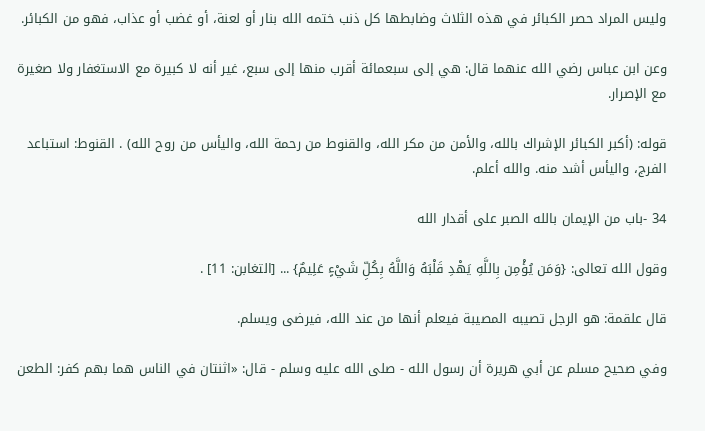وليس المراد حصر الكبائر في هذه الثلاث وضابطها كل ذنب ختمه الله بنار أو لعنة، أو غضب أو عذاب، فهو من الكبائر.

وعن ابن عباس رضي الله عنهما قال: هي إلى سبعمائة أقرب منها إلى سبع، غير أنه لا كبيرة مع الاستغفار ولا صغيرة مع الإصرار.

قوله: (أكبر الكبائر الإشراك بالله، والأمن من مكر الله، والقنوط من رحمة الله، واليأس من روح الله) . القنوط: استباعد الفرج، واليأس أشد منه. والله أعلم.

34 -باب من الإيمان بالله الصبر على أقدار الله

وقول الله تعالى: {وَمَن يُؤْمِن بِاللَّهِ يَهْدِ قَلْبَهُ وَاللَّهُ بِكُلِّ شَيْءٍ عَلِيمٌ} ... [التغابن: 11] .

قال علقمة: هو الرجل تصيبه المصيبة فيعلم أنها من عند الله، فيرضى ويسلم.

وفي صحيح مسلم عن أبي هريرة أن رسول الله - صلى الله عليه وسلم - قال: «اثنتان في الناس هما بهم كفر: الطعن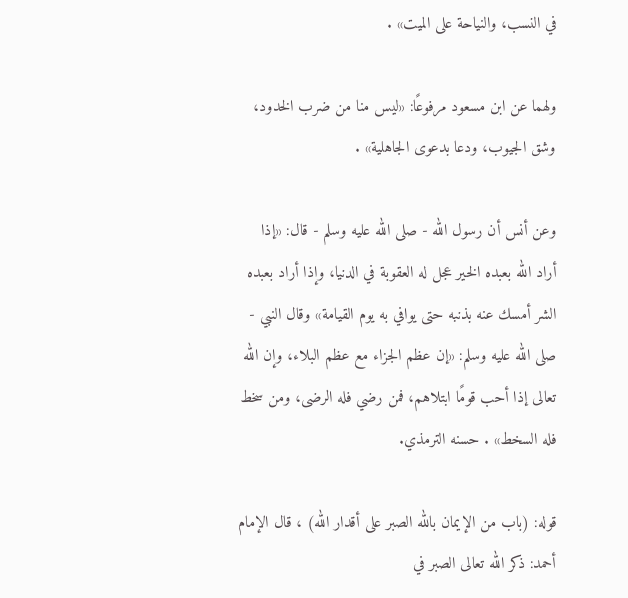في النسب، والنياحة على الميت» .

ولهما عن ابن مسعود مرفوعًا: «ليس منا من ضرب الخدود، وشق الجيوب، ودعا بدعوى الجاهلية» .

وعن أنس أن رسول الله - صلى الله عليه وسلم - قال: «إذا أراد الله بعبده الخير عجل له العقوبة في الدنيا، وإذا أراد بعبده الشر أمسك عنه بذنبه حتى يوافي به يوم القيامة» وقال النبي - صلى الله عليه وسلم: «إن عظم الجزاء مع عظم البلاء، وإن الله تعالى إذا أحب قومًا ابتلاهم، فمن رضي فله الرضى، ومن سخط فله السخط» . حسنه الترمذي.

قوله: (باب من الإيمان بالله الصبر على أقدار الله) ، قال الإمام أحمد: ذكر الله تعالى الصبر في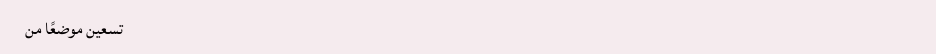تسعين موضعًا من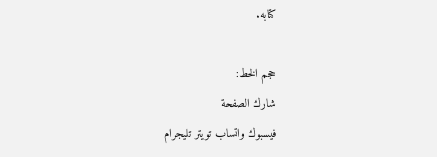كتابه.

حجم الخط:
شارك الصفحة
فيسبوك واتساب تويتر تليجرام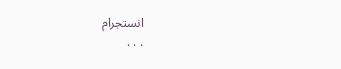انستجرام
. . .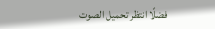فضلًا انتظر تحميل الصوت